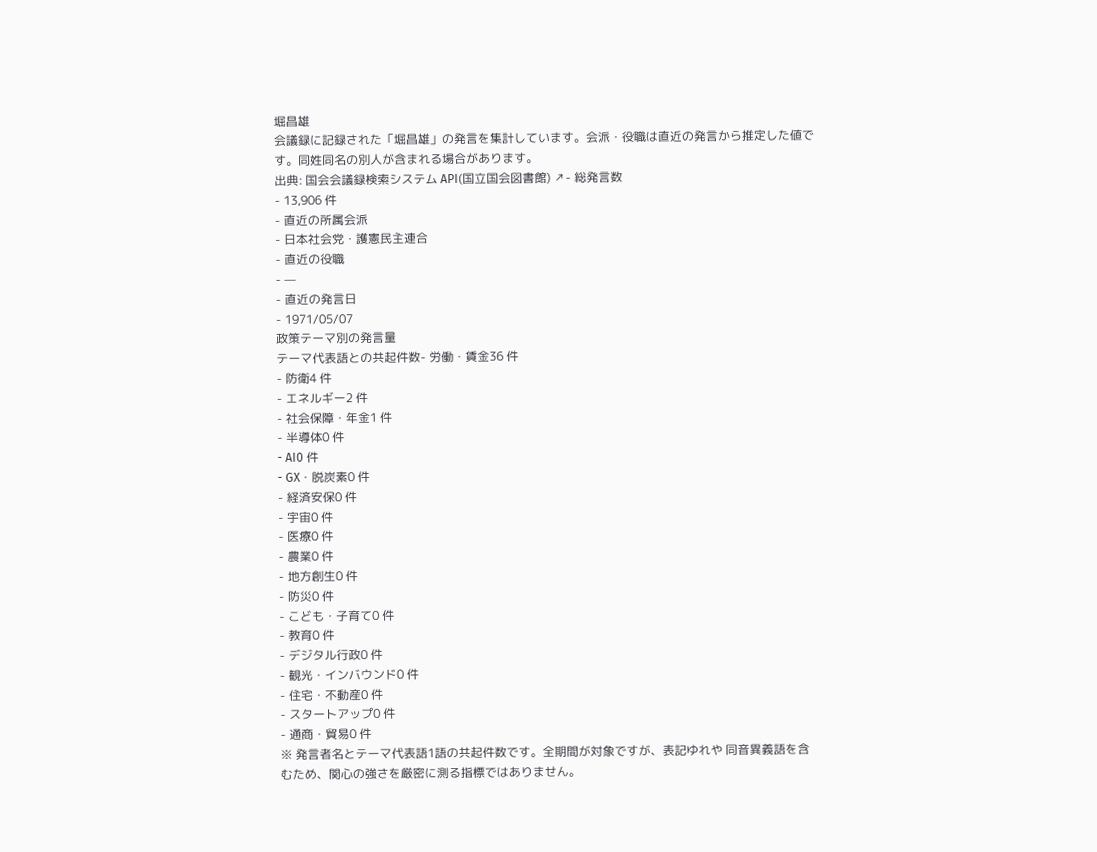堀昌雄
会議録に記録された「堀昌雄」の発言を集計しています。会派・役職は直近の発言から推定した値です。同姓同名の別人が含まれる場合があります。
出典: 国会会議録検索システム API(国立国会図書館) ↗- 総発言数
- 13,906 件
- 直近の所属会派
- 日本社会党・護憲民主連合
- 直近の役職
- —
- 直近の発言日
- 1971/05/07
政策テーマ別の発言量
テーマ代表語との共起件数- 労働・賃金36 件
- 防衛4 件
- エネルギー2 件
- 社会保障・年金1 件
- 半導体0 件
- AI0 件
- GX・脱炭素0 件
- 経済安保0 件
- 宇宙0 件
- 医療0 件
- 農業0 件
- 地方創生0 件
- 防災0 件
- こども・子育て0 件
- 教育0 件
- デジタル行政0 件
- 観光・インバウンド0 件
- 住宅・不動産0 件
- スタートアップ0 件
- 通商・貿易0 件
※ 発言者名とテーマ代表語1語の共起件数です。全期間が対象ですが、表記ゆれや 同音異義語を含むため、関心の強さを厳密に測る指標ではありません。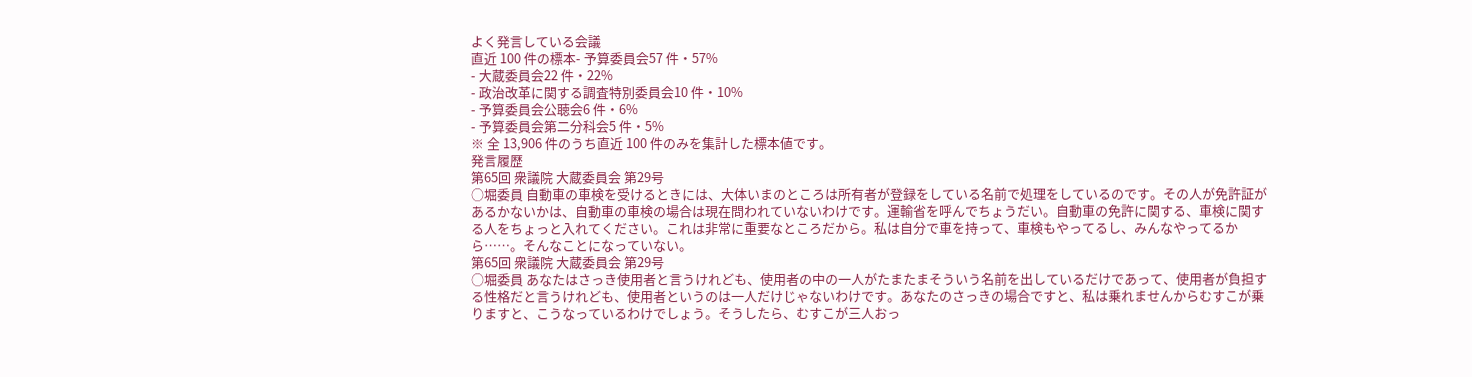よく発言している会議
直近 100 件の標本- 予算委員会57 件・57%
- 大蔵委員会22 件・22%
- 政治改革に関する調査特別委員会10 件・10%
- 予算委員会公聴会6 件・6%
- 予算委員会第二分科会5 件・5%
※ 全 13,906 件のうち直近 100 件のみを集計した標本値です。
発言履歴
第65回 衆議院 大蔵委員会 第29号
○堀委員 自動車の車検を受けるときには、大体いまのところは所有者が登録をしている名前で処理をしているのです。その人が免許証があるかないかは、自動車の車検の場合は現在問われていないわけです。運輸省を呼んでちょうだい。自動車の免許に関する、車検に関する人をちょっと入れてください。これは非常に重要なところだから。私は自分で車を持って、車検もやってるし、みんなやってるから……。そんなことになっていない。
第65回 衆議院 大蔵委員会 第29号
○堀委員 あなたはさっき使用者と言うけれども、使用者の中の一人がたまたまそういう名前を出しているだけであって、使用者が負担する性格だと言うけれども、使用者というのは一人だけじゃないわけです。あなたのさっきの場合ですと、私は乗れませんからむすこが乗りますと、こうなっているわけでしょう。そうしたら、むすこが三人おっ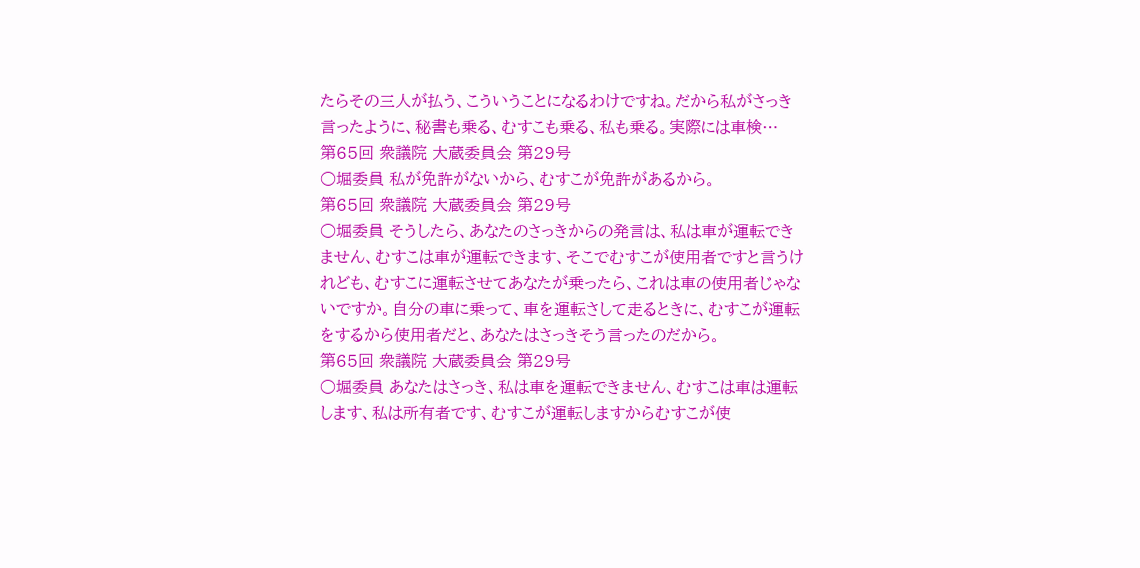たらその三人が払う、こういうことになるわけですね。だから私がさっき言ったように、秘書も乗る、むすこも乗る、私も乗る。実際には車検…
第65回 衆議院 大蔵委員会 第29号
○堀委員 私が免許がないから、むすこが免許があるから。
第65回 衆議院 大蔵委員会 第29号
○堀委員 そうしたら、あなたのさっきからの発言は、私は車が運転できません、むすこは車が運転できます、そこでむすこが使用者ですと言うけれども、むすこに運転させてあなたが乗ったら、これは車の使用者じゃないですか。自分の車に乗って、車を運転さして走るときに、むすこが運転をするから使用者だと、あなたはさっきそう言ったのだから。
第65回 衆議院 大蔵委員会 第29号
○堀委員 あなたはさっき、私は車を運転できません、むすこは車は運転します、私は所有者です、むすこが運転しますからむすこが使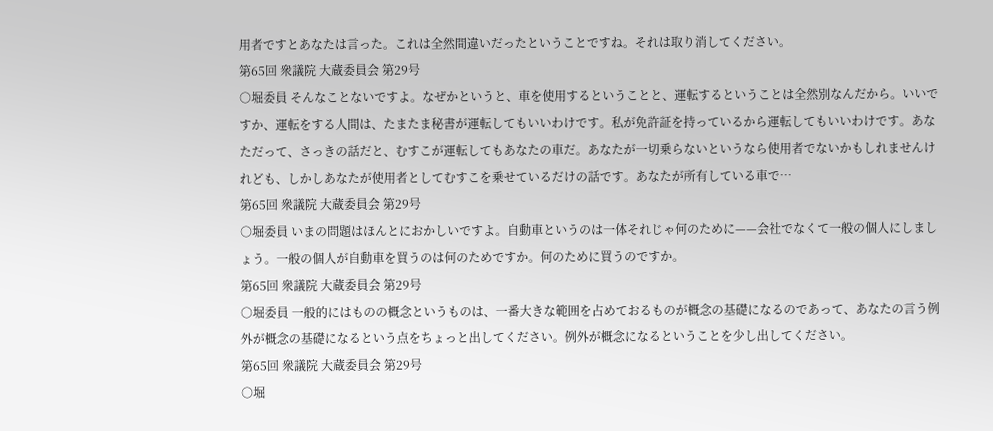用者ですとあなたは言った。これは全然間違いだったということですね。それは取り消してください。
第65回 衆議院 大蔵委員会 第29号
○堀委員 そんなことないですよ。なぜかというと、車を使用するということと、運転するということは全然別なんだから。いいですか、運転をする人間は、たまたま秘書が運転してもいいわけです。私が免許証を持っているから運転してもいいわけです。あなただって、さっきの話だと、むすこが運転してもあなたの車だ。あなたが一切乗らないというなら使用者でないかもしれませんけれども、しかしあなたが使用者としてむすこを乗せているだけの話です。あなたが所有している車で…
第65回 衆議院 大蔵委員会 第29号
○堀委員 いまの問題はほんとにおかしいですよ。自動車というのは一体それじゃ何のために——会社でなくて一般の個人にしましょう。一般の個人が自動車を買うのは何のためですか。何のために買うのですか。
第65回 衆議院 大蔵委員会 第29号
○堀委員 一般的にはものの概念というものは、一番大きな範囲を占めておるものが概念の基礎になるのであって、あなたの言う例外が概念の基礎になるという点をちょっと出してください。例外が概念になるということを少し出してください。
第65回 衆議院 大蔵委員会 第29号
○堀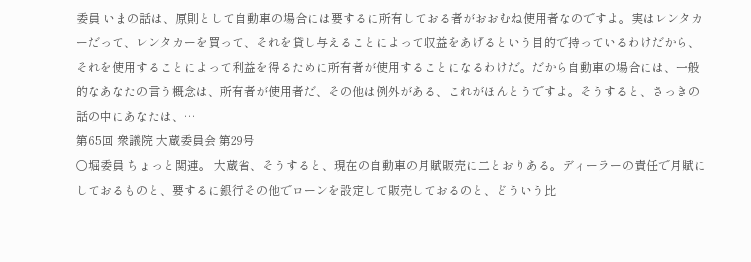委員 いまの話は、原則として自動車の場合には要するに所有しておる者がおおむね使用者なのですよ。実はレンタカーだって、レンタカーを買って、それを貸し与えることによって収益をあげるという目的で持っているわけだから、それを使用することによって利益を得るために所有者が使用することになるわけだ。だから自動車の場合には、一般的なあなたの言う概念は、所有者が使用者だ、その他は例外がある、これがほんとうですよ。そうすると、さっきの話の中にあなたは、…
第65回 衆議院 大蔵委員会 第29号
○堀委員 ちょっと関連。 大蔵省、そうすると、現在の自動車の月賦販売に二とおりある。ディーラーの責任で月賦にしておるものと、要するに銀行その他でローンを設定して販売しておるのと、どういう比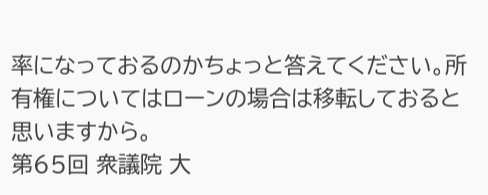率になっておるのかちょっと答えてください。所有権についてはローンの場合は移転しておると思いますから。
第65回 衆議院 大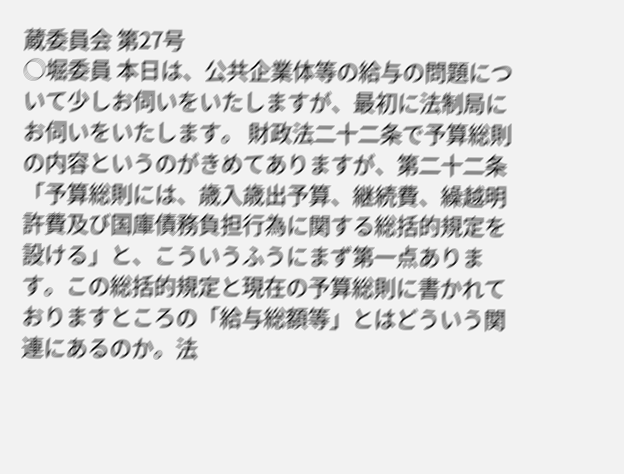蔵委員会 第27号
○堀委員 本日は、公共企業体等の給与の問題について少しお伺いをいたしますが、最初に法制局にお伺いをいたします。 財政法二十二条で予算総則の内容というのがきめてありますが、第二十二条「予算総則には、歳入歳出予算、継続費、繰越明許費及び国庫債務負担行為に関する総括的規定を設ける」と、こういうふうにまず第一点あります。この総括的規定と現在の予算総則に書かれておりますところの「給与総額等」とはどういう関連にあるのか。法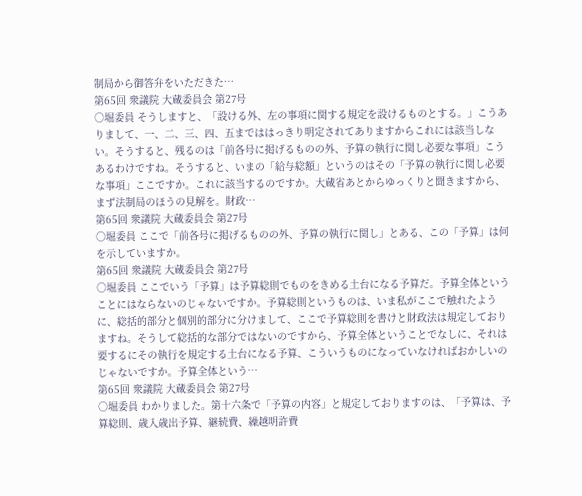制局から御答弁をいただきた…
第65回 衆議院 大蔵委員会 第27号
○堀委員 そうしますと、「設ける外、左の事項に関する規定を設けるものとする。」こうありまして、一、二、三、四、五までははっきり明定されてありますからこれには該当しない。そうすると、残るのは「前各号に掲げるものの外、予算の執行に関し必要な事項」こうあるわけですね。そうすると、いまの「給与総額」というのはその「予算の執行に関し必要な事項」ここですか。これに該当するのですか。大蔵省あとからゆっくりと聞きますから、まず法制局のほうの見解を。財政…
第65回 衆議院 大蔵委員会 第27号
○堀委員 ここで「前各号に掲げるものの外、予算の執行に関し」とある、この「予算」は何を示していますか。
第65回 衆議院 大蔵委員会 第27号
○堀委員 ここでいう「予算」は予算総則でものをきめる土台になる予算だ。予算全体ということにはならないのじゃないですか。予算総則というものは、いま私がここで触れたように、総括的部分と個別的部分に分けまして、ここで予算総則を書けと財政法は規定しておりますね。そうして総括的な部分ではないのですから、予算全体ということでなしに、それは要するにその執行を規定する土台になる予算、こういうものになっていなければおかしいのじゃないですか。予算全体という…
第65回 衆議院 大蔵委員会 第27号
○堀委員 わかりました。第十六条で「予算の内容」と規定しておりますのは、「予算は、予算総則、歳入歳出予算、継続費、繰越明許費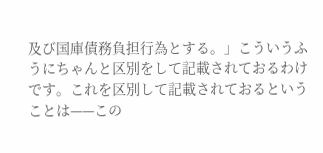及び国庫債務負担行為とする。」こういうふうにちゃんと区別をして記載されておるわけです。これを区別して記載されておるということは——この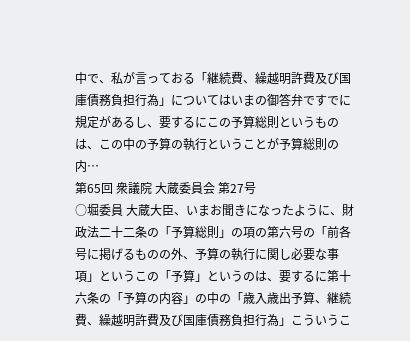中で、私が言っておる「継続費、繰越明許費及び国庫債務負担行為」についてはいまの御答弁ですでに規定があるし、要するにこの予算総則というものは、この中の予算の執行ということが予算総則の内…
第65回 衆議院 大蔵委員会 第27号
○堀委員 大蔵大臣、いまお聞きになったように、財政法二十二条の「予算総則」の項の第六号の「前各号に掲げるものの外、予算の執行に関し必要な事項」というこの「予算」というのは、要するに第十六条の「予算の内容」の中の「歳入歳出予算、継続費、繰越明許費及び国庫債務負担行為」こういうこ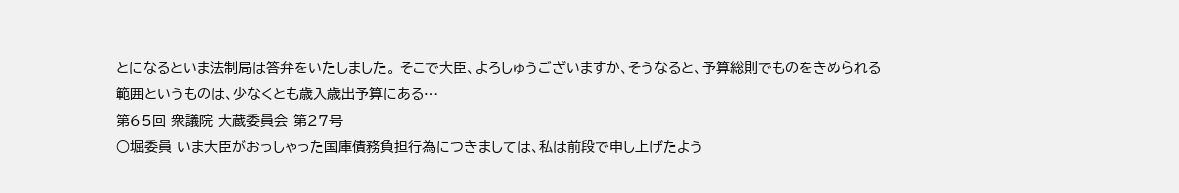とになるといま法制局は答弁をいたしました。 そこで大臣、よろしゅうございますか、そうなると、予算総則でものをきめられる範囲というものは、少なくとも歳入歳出予算にある…
第65回 衆議院 大蔵委員会 第27号
○堀委員 いま大臣がおっしゃった国庫債務負担行為につきましては、私は前段で申し上げたよう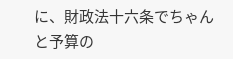に、財政法十六条でちゃんと予算の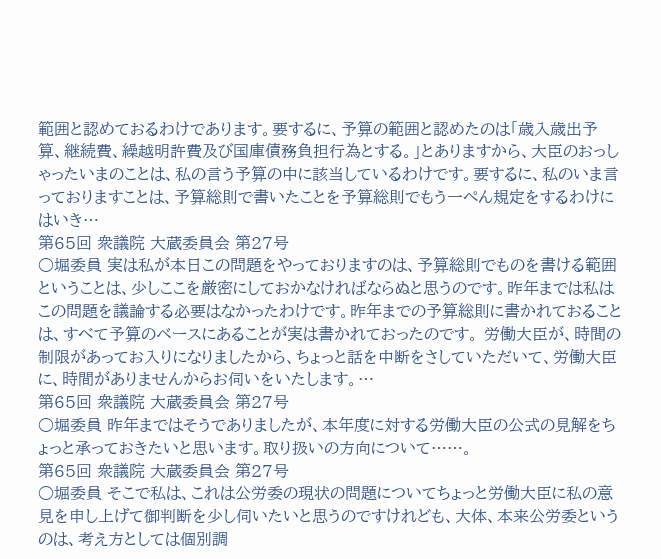範囲と認めておるわけであります。要するに、予算の範囲と認めたのは「歳入歳出予算、継続費、繰越明許費及び国庫債務負担行為とする。」とありますから、大臣のおっしゃったいまのことは、私の言う予算の中に該当しているわけです。要するに、私のいま言っておりますことは、予算総則で書いたことを予算総則でもう一ぺん規定をするわけにはいき…
第65回 衆議院 大蔵委員会 第27号
○堀委員 実は私が本日この問題をやっておりますのは、予算総則でものを書ける範囲ということは、少しここを厳密にしておかなければならぬと思うのです。昨年までは私はこの問題を議論する必要はなかったわけです。昨年までの予算総則に書かれておることは、すべて予算のベースにあることが実は書かれておったのです。 労働大臣が、時間の制限があってお入りになりましたから、ちょっと話を中断をさしていただいて、労働大臣に、時間がありませんからお伺いをいたします。…
第65回 衆議院 大蔵委員会 第27号
○堀委員 昨年まではそうでありましたが、本年度に対する労働大臣の公式の見解をちょっと承っておきたいと思います。取り扱いの方向について……。
第65回 衆議院 大蔵委員会 第27号
○堀委員 そこで私は、これは公労委の現状の問題についてちょっと労働大臣に私の意見を申し上げて御判断を少し伺いたいと思うのですけれども、大体、本来公労委というのは、考え方としては個別調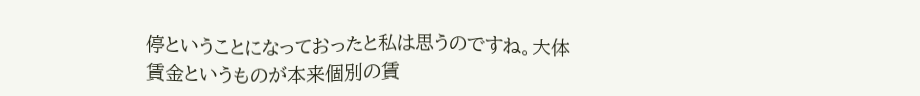停ということになっておったと私は思うのですね。大体賃金というものが本来個別の賃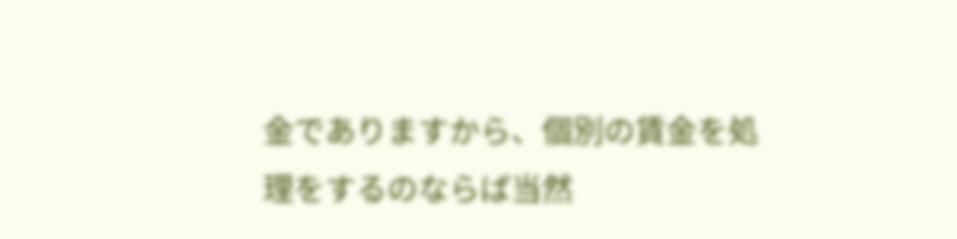金でありますから、個別の賃金を処理をするのならば当然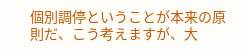個別調停ということが本来の原則だ、こう考えますが、大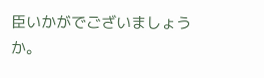臣いかがでございましょうか。